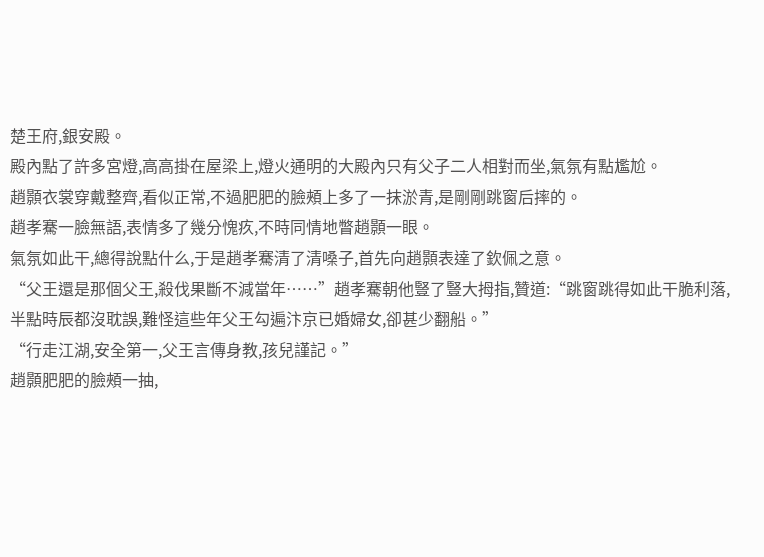楚王府,銀安殿。
殿內點了許多宮燈,高高掛在屋梁上,燈火通明的大殿內只有父子二人相對而坐,氣氛有點尷尬。
趙顥衣裳穿戴整齊,看似正常,不過肥肥的臉頰上多了一抹淤青,是剛剛跳窗后摔的。
趙孝騫一臉無語,表情多了幾分愧疚,不時同情地瞥趙顥一眼。
氣氛如此干,總得說點什么,于是趙孝騫清了清嗓子,首先向趙顥表達了欽佩之意。
“父王還是那個父王,殺伐果斷不減當年……”趙孝騫朝他豎了豎大拇指,贊道:“跳窗跳得如此干脆利落,半點時辰都沒耽誤,難怪這些年父王勾遍汴京已婚婦女,卻甚少翻船。”
“行走江湖,安全第一,父王言傳身教,孩兒謹記。”
趙顥肥肥的臉頰一抽,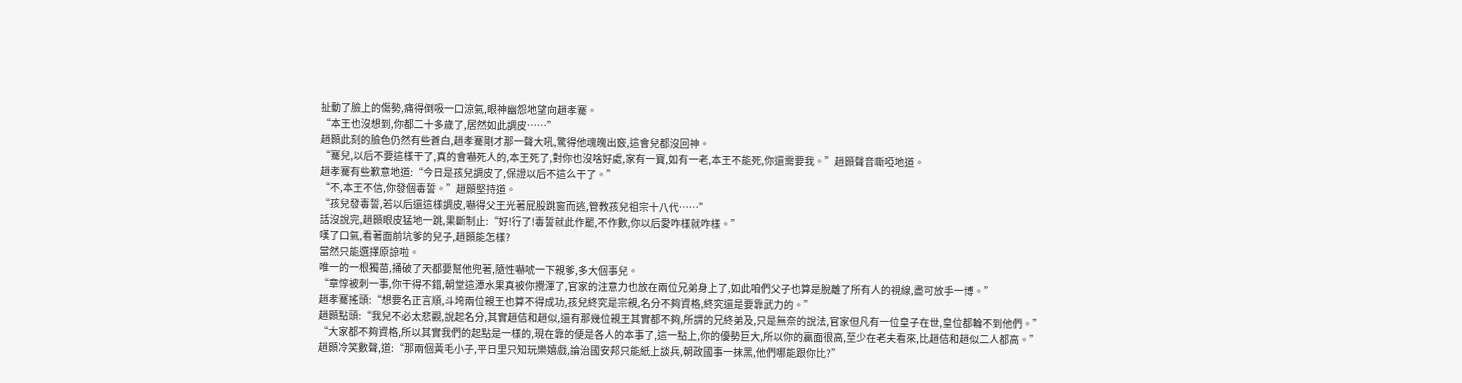扯動了臉上的傷勢,痛得倒吸一口涼氣,眼神幽怨地望向趙孝騫。
“本王也沒想到,你都二十多歲了,居然如此調皮……”
趙顥此刻的臉色仍然有些蒼白,趙孝騫剛才那一聲大吼,驚得他魂魄出竅,這會兒都沒回神。
“騫兒,以后不要這樣干了,真的會嚇死人的,本王死了,對你也沒啥好處,家有一寶,如有一老,本王不能死,你還需要我。”趙顥聲音嘶啞地道。
趙孝騫有些歉意地道:“今日是孩兒調皮了,保證以后不這么干了。”
“不,本王不信,你發個毒誓。”趙顥堅持道。
“孩兒發毒誓,若以后還這樣調皮,嚇得父王光著屁股跳窗而逃,管教孩兒祖宗十八代……”
話沒說完,趙顥眼皮猛地一跳,果斷制止:“好!行了!毒誓就此作罷,不作數,你以后愛咋樣就咋樣。”
嘆了口氣,看著面前坑爹的兒子,趙顥能怎樣?
當然只能選擇原諒啦。
唯一的一根獨苗,捅破了天都要幫他兜著,隨性嚇唬一下親爹,多大個事兒。
“章惇被刺一事,你干得不錯,朝堂這潭水果真被你攪渾了,官家的注意力也放在兩位兄弟身上了,如此咱們父子也算是脫離了所有人的視線,盡可放手一博。”
趙孝騫搖頭:“想要名正言順,斗垮兩位親王也算不得成功,孩兒終究是宗親,名分不夠資格,終究還是要靠武力的。”
趙顥點頭:“我兒不必太悲觀,說起名分,其實趙佶和趙似,還有那幾位親王其實都不夠,所謂的兄終弟及,只是無奈的說法,官家但凡有一位皇子在世,皇位都輪不到他們。”
“大家都不夠資格,所以其實我們的起點是一樣的,現在靠的便是各人的本事了,這一點上,你的優勢巨大,所以你的贏面很高,至少在老夫看來,比趙佶和趙似二人都高。”
趙顥冷笑數聲,道:“那兩個黃毛小子,平日里只知玩樂嬉戲,論治國安邦只能紙上談兵,朝政國事一抹黑,他們哪能跟你比?”